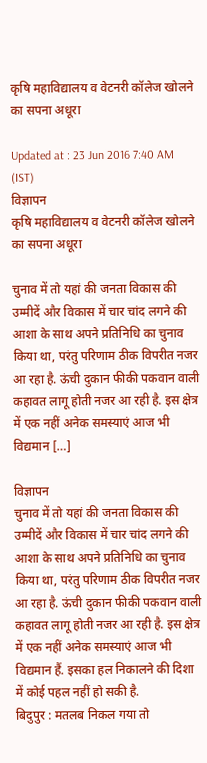कृषि महाविद्यालय व वेटनरी कॉलेज खोलने का सपना अधूरा

Updated at : 23 Jun 2016 7:40 AM (IST)
विज्ञापन
कृषि महाविद्यालय व वेटनरी कॉलेज खोलने का सपना अधूरा

चुनाव में तो यहां की जनता विकास की उम्मीदें और विकास में चार चांद लगने की आशा के साथ अपने प्रतिनिधि का चुनाव किया था, परंतु परिणाम ठीक विपरीत नजर आ रहा है. ऊंची दुकान फीकी पकवान वाली कहावत लागू होती नजर आ रही है. इस क्षेत्र में एक नहीं अनेक समस्याएं आज भी विद्यमान […]

विज्ञापन
चुनाव में तो यहां की जनता विकास की उम्मीदें और विकास में चार चांद लगने की आशा के साथ अपने प्रतिनिधि का चुनाव किया था, परंतु परिणाम ठीक विपरीत नजर आ रहा है. ऊंची दुकान फीकी पकवान वाली कहावत लागू होती नजर आ रही है. इस क्षेत्र में एक नहीं अनेक समस्याएं आज भी विद्यमान हैं. इसका हल निकालने की दिशा में कोई पहल नहीं हो सकी है.
बिदुपुर : मतलब निकल गया तो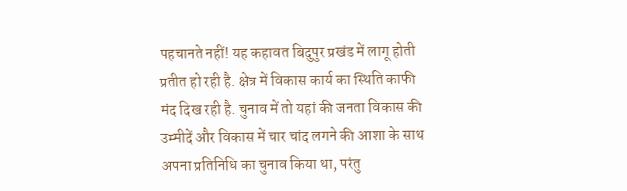पहचानते नहीं! यह कहावत बिदुपुर प्रखंड में लागू होती प्रतीत हो रही है. क्षेत्र में विकास कार्य का स्थिति काफी मंद दिख रही है. चुनाव में तो यहां की जनता विकास की उम्मीदें और विकास में चार चांद लगने की आशा के साथ अपना प्रतिनिधि का चुनाव किया था, परंतु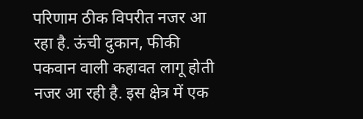परिणाम ठीक विपरीत नजर आ रहा है. ऊंची दुकान, फीकी पकवान वाली कहावत लागू होती नजर आ रही है. इस क्षेत्र में एक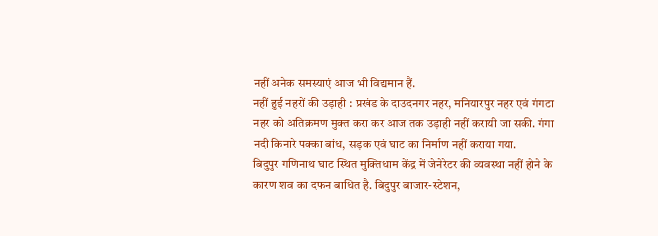नहीं अनेक समस्याएं आज भी विद्यमान हैं.
नहीं हुई नहरों की उड़ाही : प्रखंड के दाउदनगर नहर, मनियारपुर नहर एवं गंगटा नहर को अतिक्रमण मुक्त करा कर आज तक उड़ाही नहीं करायी जा सकी. गंगा नदी किनारे पक्का बांध, सड़क एवं घाट का निर्माण नहीं कराया गया.
बिदुपुर गणिनाथ घाट स्थित मुक्तिधाम केंद्र में जेनेरेटर की व्यवस्था नहीं होने के कारण शव का दफन बाधित है. बिदुपुर बाजार-स्टेशन,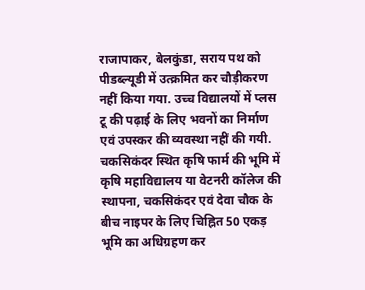राजापाकर, बेलकुंडा, सराय पथ को पीडब्ल्यूडी में उत्क्रमित कर चौड़ीकरण नहीं किया गया. उच्च विद्यालयों में प्लस टू की पढ़ाई के लिए भवनों का निर्माण एवं उपस्कर की व्यवस्था नहीं की गयी. चकसिकंदर स्थित कृषि फार्म की भूमि में कृषि महाविद्यालय या वेटनरी कॉलेज की स्थापना, चकसिकंदर एवं देवा चौक के बीच नाइपर के लिए चिह्नित 50 एकड़ भूमि का अधिग्रहण कर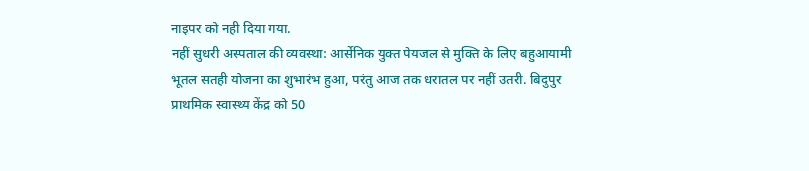नाइपर को नही दिया गया.
नहीं सुधरी अस्पताल की व्यवस्था: आर्सेनिक युक्त पेयजल से मुक्ति के लिए बहुआयामी भूतल सतही योजना का शुभारंभ हुआ, परंतु आज तक धरातल पर नहीं उतरी. बिदुपुर प्राथमिक स्वास्थ्य केंद्र को 50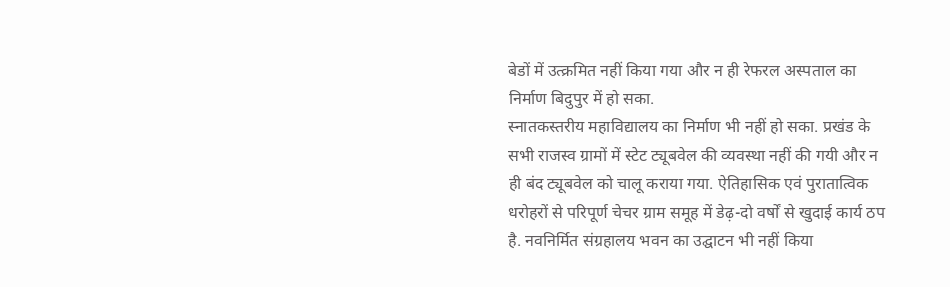बेडों में उत्क्रमित नहीं किया गया और न ही रेफरल अस्पताल का निर्माण बिदुपुर में हो सका.
स्नातकस्तरीय महाविद्यालय का निर्माण भी नहीं हो सका. प्रखंड के सभी राजस्व ग्रामों में स्टेट ट्यूबवेल की व्यवस्था नहीं की गयी और न ही बंद ट्यूबवेल को चालू कराया गया. ऐतिहासिक एवं पुरातात्विक धरोहरों से परिपूर्ण चेचर ग्राम समूह में डेढ़-दो वर्षों से खुदाई कार्य ठप है. नवनिर्मित संग्रहालय भवन का उद्घाटन भी नहीं किया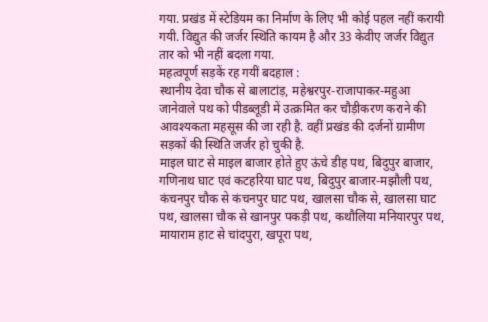गया. प्रखंड में स्टेडियम का निर्माण के लिए भी कोई पहल नहीं करायी गयी. विद्युत की जर्जर स्थिति कायम है और 33 केवीए जर्जर विद्युत तार को भी नहीं बदला गया.
महत्वपूर्ण सड़कें रह गयीं बदहाल :
स्थानीय देवा चौक से बालाटांड़, महेश्वरपुर-राजापाकर-महुआ जानेवाले पथ को पीडब्लूडी में उत्क्रमित कर चौड़ीकरण कराने की आवश्यकता महसूस की जा रही है. वहीं प्रखंड की दर्जनों ग्रामीण सड़कों की स्थिति जर्जर हो चुकी है.
माइल घाट से माइल बाजार होते हुए ऊंचे डीह पथ, बिदुपुर बाजार, गणिनाथ घाट एवं कटहरिया घाट पथ, बिदुपुर बाजार-मझौली पथ, कंचनपुर चौक से कंचनपुर घाट पथ, खालसा चौक से, खालसा घाट पथ, खालसा चौक से खानपुर पकड़ी पथ, कथौलिया मनियारपुर पथ, मायाराम हाट से चांदपुरा, खपूरा पथ,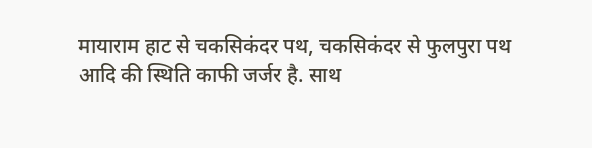मायाराम हाट से चकसिकंदर पथ, चकसिकंदर से फुलपुरा पथ आदि की स्थिति काफी जर्जर है. साथ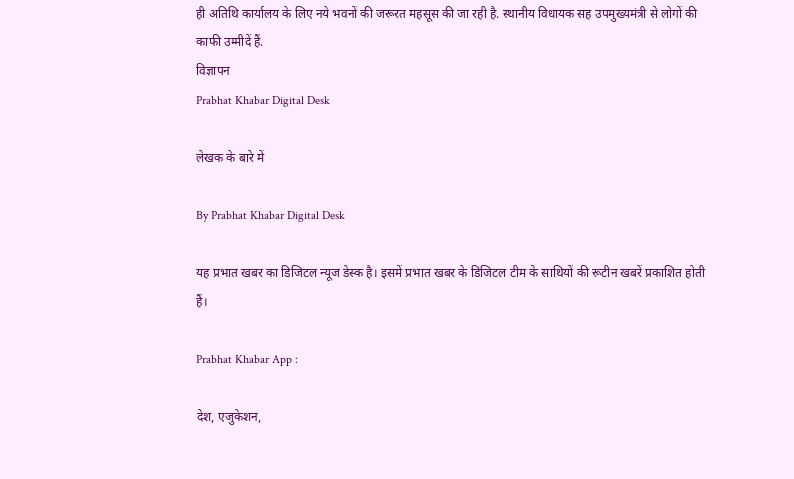ही अतिथि कार्यालय के लिए नये भवनों की जरूरत महसूस की जा रही है. स्थानीय विधायक सह उपमुख्यमंत्री से लोगों की काफी उम्मीदें हैं.
विज्ञापन
Prabhat Khabar Digital Desk

लेखक के बारे में

By Prabhat Khabar Digital Desk

यह प्रभात खबर का डिजिटल न्यूज डेस्क है। इसमें प्रभात खबर के डिजिटल टीम के साथियों की रूटीन खबरें प्रकाशित होती हैं।

Prabhat Khabar App :

देश, एजुकेशन,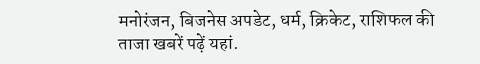मनोरंजन, बिजनेस अपडेट, धर्म, क्रिकेट, राशिफल की ताजा खबरें पढ़ें यहां.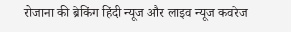रोजाना की ब्रेकिंग हिंदी न्यूज और लाइव न्यूज कवरेज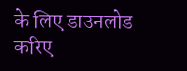के लिए डाउनलोड करिए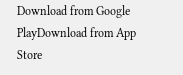Download from Google PlayDownload from App Store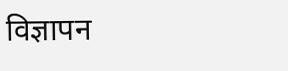विज्ञापन